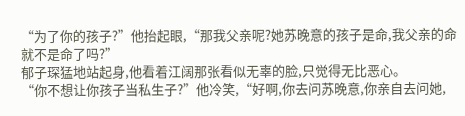“为了你的孩子?”他抬起眼,“那我父亲呢?她苏晚意的孩子是命,我父亲的命就不是命了吗?”
郁子琛猛地站起身,他看着江阔那张看似无辜的脸,只觉得无比恶心。
“你不想让你孩子当私生子?”他冷笑,“好啊,你去问苏晚意,你亲自去问她,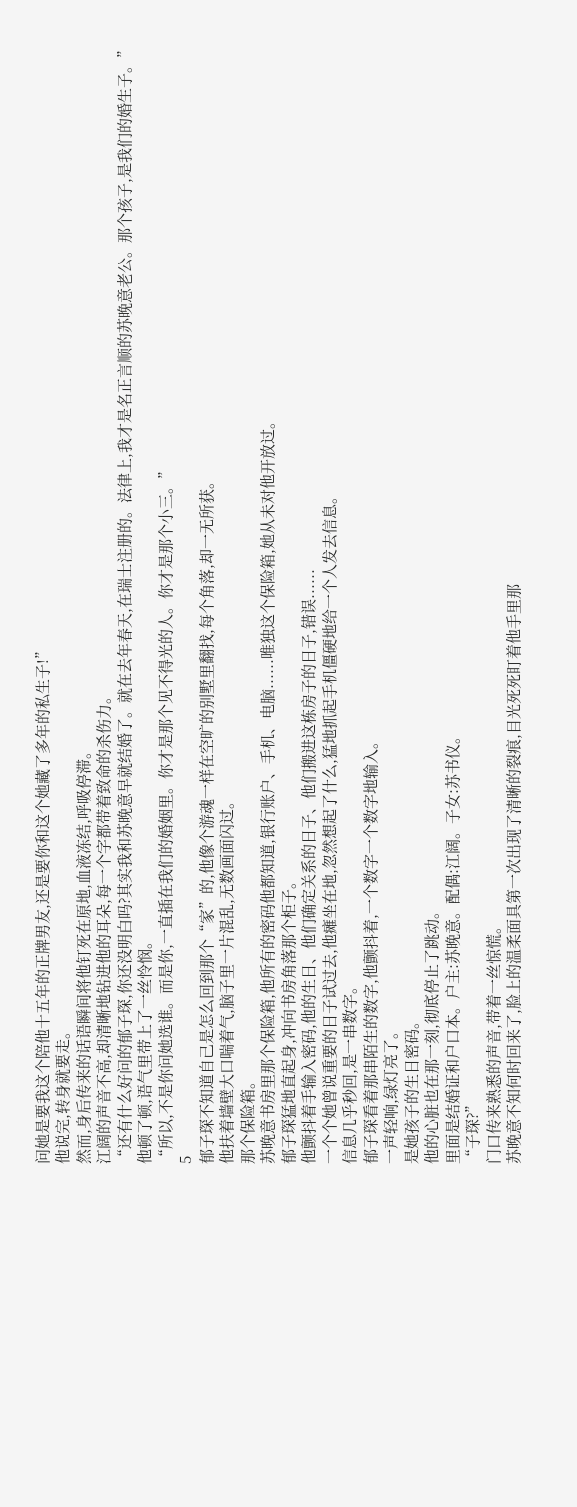问她是要我这个陪他十五年的正牌男友,还是要你和这个她藏了多年的私生子!”
他说完,转身就要走。
然而,身后传来的话语瞬间将他钉死在原地,血液冻结,呼吸停滞。
江阔的声音不高,却清晰地钻进他的耳朵,每一个字都带着致命的杀伤力。
“还有什么好问的郁子琛,你还没明白吗?其实我和苏晚意早就结婚了。就在去年春天,在瑞士注册的。法律上,我才是名正言顺的苏晚意老公。那个孩子,是我们的婚生子。”
他顿了顿,语气里带上了一丝怜悯。
“所以,不是你问她选谁。而是你,一直插在我们的婚姻里。你才是那个见不得光的人。你才是那个小三。”
5
郁子琛不知道自己是怎么回到那个“家”的,他像个游魂一样在空旷的别墅里翻找,每个角落,却一无所获。
他扶着墙壁大口喘着气,脑子里一片混乱,无数画面闪过。
那个保险箱。
苏晚意书房里那个保险箱,他所有的密码他都知道,银行账户、手机、电脑......唯独这个保险箱,她从未对他开放过。
郁子琛猛地直起身,冲向书房角落那个柜子。
他颤抖着手输入密码,他的生日、他们确定关系的日子、他们搬进这栋房子的日子,错误......
一个个她曾说重要的日子试过去,他瘫坐在地,忽然想起了什么,猛地抓起手机僵硬地给一个人发去信息。
信息几乎秒回,是一串数字。
郁子琛看着那串陌生的数字,他颤抖着,一个数字一个数字地输入。
一声轻响,绿灯亮了。
是她孩子的生日密码。
他的心脏也在那一刻,彻底停止了跳动。
里面是结婚证和户口本。户主:苏晚意。配偶:江阔。子女:苏书仪。
“子琛?”
门口传来熟悉的声音,带着一丝惊慌。
苏晚意不知何时回来了,脸上的温柔面具第一次出现了清晰的裂痕,目光死死盯着他手里那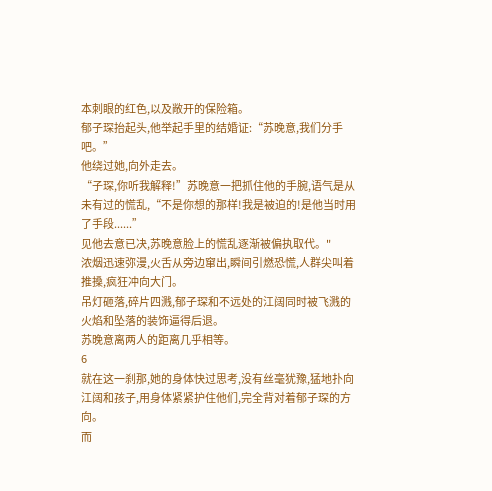本刺眼的红色,以及敞开的保险箱。
郁子琛抬起头,他举起手里的结婚证:“苏晚意,我们分手吧。”
他绕过她,向外走去。
“子琛,你听我解释!”苏晚意一把抓住他的手腕,语气是从未有过的慌乱,“不是你想的那样!我是被迫的!是他当时用了手段......”
见他去意已决,苏晚意脸上的慌乱逐渐被偏执取代。"
浓烟迅速弥漫,火舌从旁边窜出,瞬间引燃恐慌,人群尖叫着推搡,疯狂冲向大门。
吊灯砸落,碎片四溅,郁子琛和不远处的江阔同时被飞溅的火焰和坠落的装饰逼得后退。
苏晚意离两人的距离几乎相等。
6
就在这一刹那,她的身体快过思考,没有丝毫犹豫,猛地扑向江阔和孩子,用身体紧紧护住他们,完全背对着郁子琛的方向。
而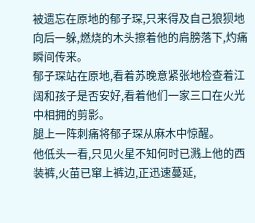被遗忘在原地的郁子琛,只来得及自己狼狈地向后一躲,燃烧的木头擦着他的肩膀落下,灼痛瞬间传来。
郁子琛站在原地,看着苏晚意紧张地检查着江阔和孩子是否安好,看着他们一家三口在火光中相拥的剪影。
腿上一阵刺痛将郁子琛从麻木中惊醒。
他低头一看,只见火星不知何时已溅上他的西装裤,火苗已窜上裤边,正迅速蔓延,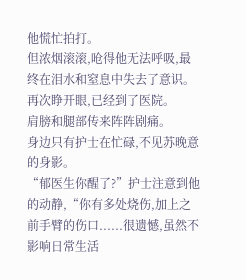他慌忙拍打。
但浓烟滚滚,呛得他无法呼吸,最终在泪水和窒息中失去了意识。
再次睁开眼,已经到了医院。
肩膀和腿部传来阵阵剧痛。
身边只有护士在忙碌,不见苏晚意的身影。
“郁医生你醒了?”护士注意到他的动静,“你有多处烧伤,加上之前手臂的伤口......很遗憾,虽然不影响日常生活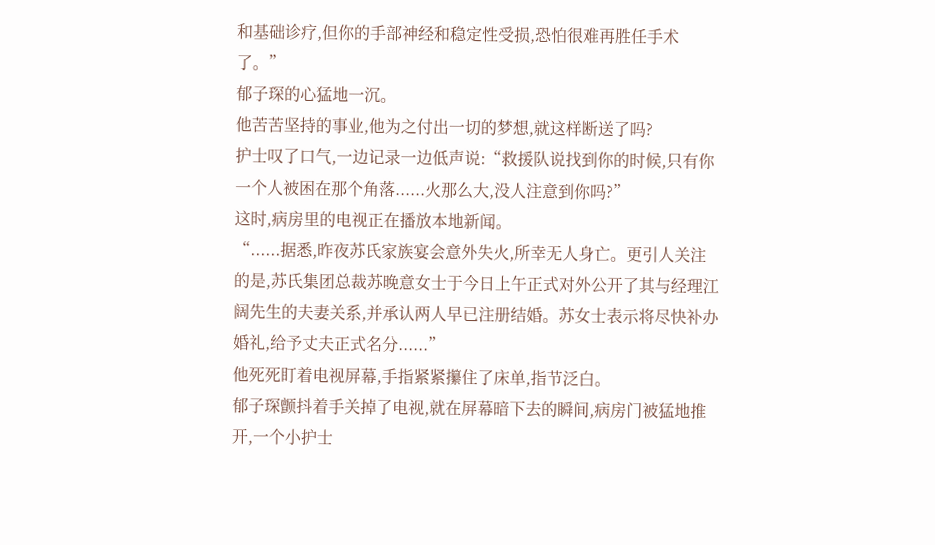和基础诊疗,但你的手部神经和稳定性受损,恐怕很难再胜任手术了。”
郁子琛的心猛地一沉。
他苦苦坚持的事业,他为之付出一切的梦想,就这样断送了吗?
护士叹了口气,一边记录一边低声说:“救援队说找到你的时候,只有你一个人被困在那个角落......火那么大,没人注意到你吗?”
这时,病房里的电视正在播放本地新闻。
“......据悉,昨夜苏氏家族宴会意外失火,所幸无人身亡。更引人关注的是,苏氏集团总裁苏晚意女士于今日上午正式对外公开了其与经理江阔先生的夫妻关系,并承认两人早已注册结婚。苏女士表示将尽快补办婚礼,给予丈夫正式名分......”
他死死盯着电视屏幕,手指紧紧攥住了床单,指节泛白。
郁子琛颤抖着手关掉了电视,就在屏幕暗下去的瞬间,病房门被猛地推开,一个小护士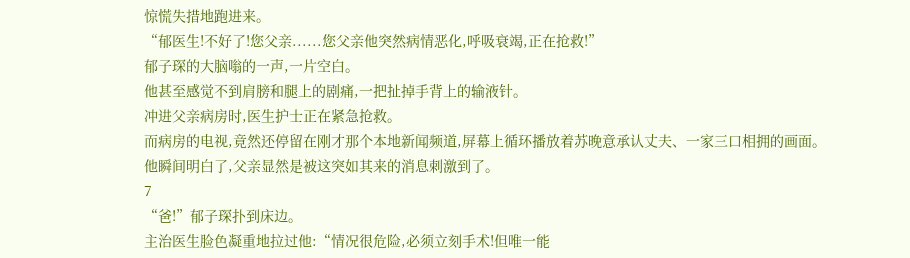惊慌失措地跑进来。
“郁医生!不好了!您父亲......您父亲他突然病情恶化,呼吸衰竭,正在抢救!”
郁子琛的大脑嗡的一声,一片空白。
他甚至感觉不到肩膀和腿上的剧痛,一把扯掉手背上的输液针。
冲进父亲病房时,医生护士正在紧急抢救。
而病房的电视,竟然还停留在刚才那个本地新闻频道,屏幕上循环播放着苏晚意承认丈夫、一家三口相拥的画面。
他瞬间明白了,父亲显然是被这突如其来的消息刺激到了。
7
“爸!”郁子琛扑到床边。
主治医生脸色凝重地拉过他:“情况很危险,必须立刻手术!但唯一能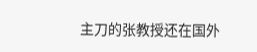主刀的张教授还在国外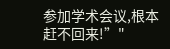参加学术会议,根本赶不回来!”"